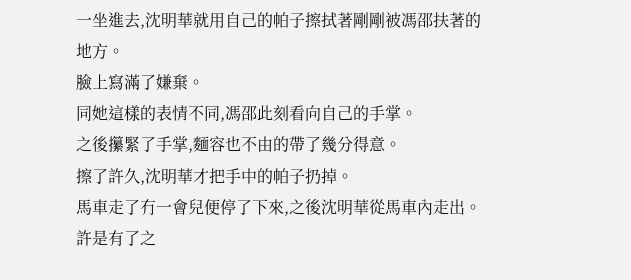一坐進去,沈明華就用自己的帕子擦拭著剛剛被馮邵扶著的地方。
臉上寫滿了嫌棄。
同她這樣的表情不同,馮邵此刻看向自己的手掌。
之後攥緊了手掌,麵容也不由的帶了幾分得意。
擦了許久,沈明華才把手中的帕子扔掉。
馬車走了冇一會兒便停了下來,之後沈明華從馬車內走出。
許是有了之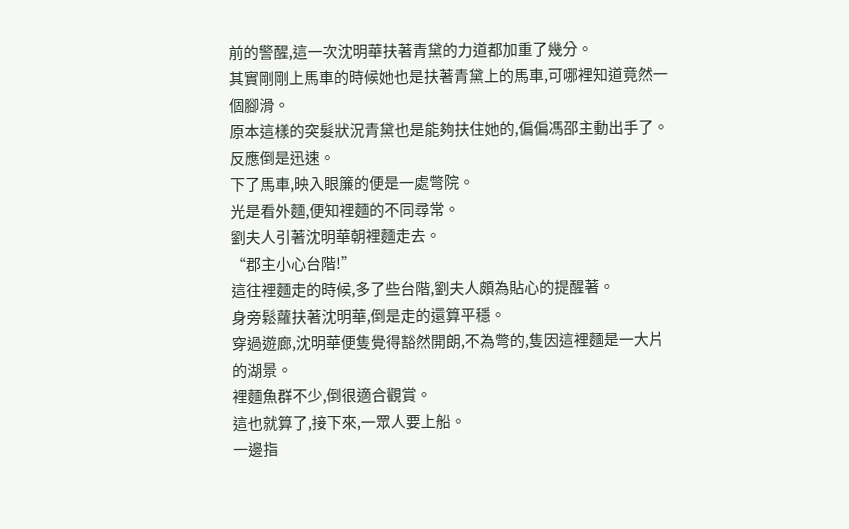前的警醒,這一次沈明華扶著青黛的力道都加重了幾分。
其實剛剛上馬車的時候她也是扶著青黛上的馬車,可哪裡知道竟然一個腳滑。
原本這樣的突髮狀況青黛也是能夠扶住她的,偏偏馮邵主動出手了。
反應倒是迅速。
下了馬車,映入眼簾的便是一處彆院。
光是看外麵,便知裡麵的不同尋常。
劉夫人引著沈明華朝裡麵走去。
“郡主小心台階!”
這往裡麵走的時候,多了些台階,劉夫人頗為貼心的提醒著。
身旁鬆蘿扶著沈明華,倒是走的還算平穩。
穿過遊廊,沈明華便隻覺得豁然開朗,不為彆的,隻因這裡麵是一大片的湖景。
裡麵魚群不少,倒很適合觀賞。
這也就算了,接下來,一眾人要上船。
一邊指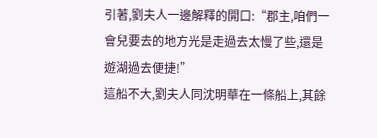引著,劉夫人一邊解釋的開口:“郡主,咱們一會兒要去的地方光是走過去太慢了些,還是遊湖過去便捷!”
這船不大,劉夫人同沈明華在一條船上,其餘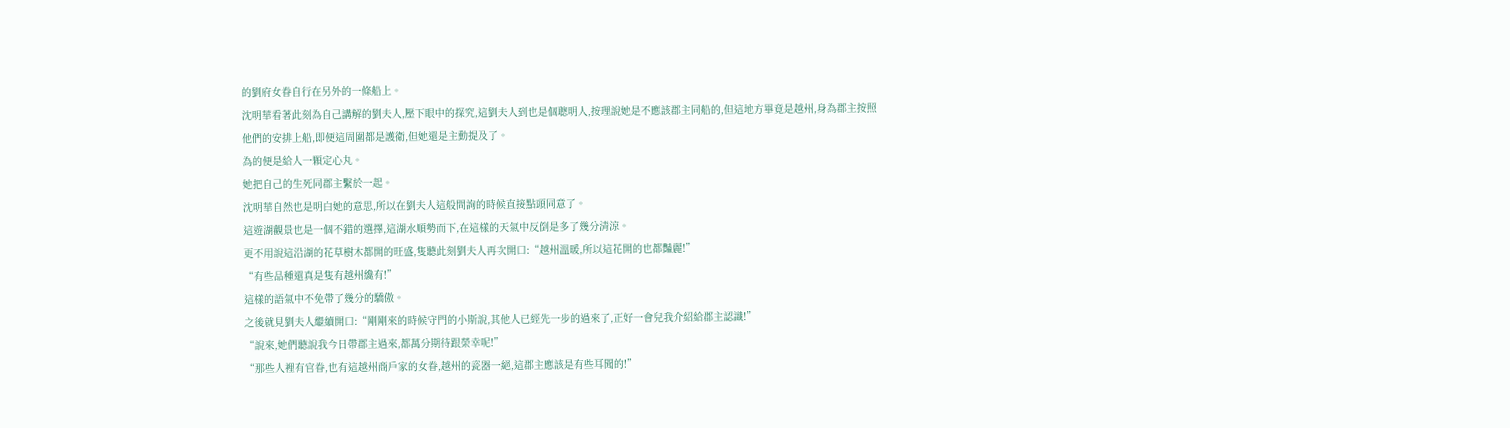的劉府女眷自行在另外的一條船上。
沈明華看著此刻為自己講解的劉夫人,壓下眼中的探究,這劉夫人到也是個聰明人,按理說她是不應該郡主同船的,但這地方畢竟是越州,身為郡主按照他們的安排上船,即便這周圍都是護衛,但她還是主動提及了。
為的便是給人一顆定心丸。
她把自己的生死同郡主繫於一起。
沈明華自然也是明白她的意思,所以在劉夫人這般問詢的時候直接點頭同意了。
這遊湖觀景也是一個不錯的選擇,這湖水順勢而下,在這樣的天氣中反倒是多了幾分清涼。
更不用說這沿湖的花草樹木都開的旺盛,隻聽此刻劉夫人再次開口:“越州溫暖,所以這花開的也都豔麗!”
“有些品種還真是隻有越州纔有!”
這樣的語氣中不免帶了幾分的驕傲。
之後就見劉夫人繼續開口:“剛剛來的時候守門的小斯說,其他人已經先一步的過來了,正好一會兒我介紹給郡主認識!”
“說來,她們聽說我今日帶郡主過來,都萬分期待跟榮幸呢!”
“那些人裡有官眷,也有這越州商戶家的女眷,越州的瓷器一絕,這郡主應該是有些耳聞的!”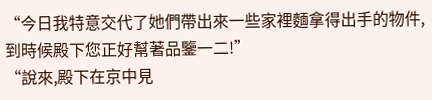“今日我特意交代了她們帶出來一些家裡麵拿得出手的物件,到時候殿下您正好幫著品鑒一二!”
“說來,殿下在京中見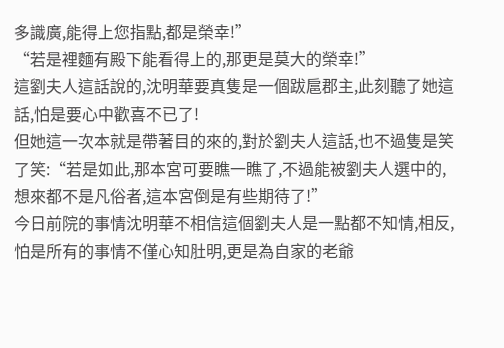多識廣,能得上您指點,都是榮幸!”
“若是裡麵有殿下能看得上的,那更是莫大的榮幸!”
這劉夫人這話說的,沈明華要真隻是一個跋扈郡主,此刻聽了她這話,怕是要心中歡喜不已了!
但她這一次本就是帶著目的來的,對於劉夫人這話,也不過隻是笑了笑:“若是如此,那本宮可要瞧一瞧了,不過能被劉夫人選中的,想來都不是凡俗者,這本宮倒是有些期待了!”
今日前院的事情沈明華不相信這個劉夫人是一點都不知情,相反,怕是所有的事情不僅心知肚明,更是為自家的老爺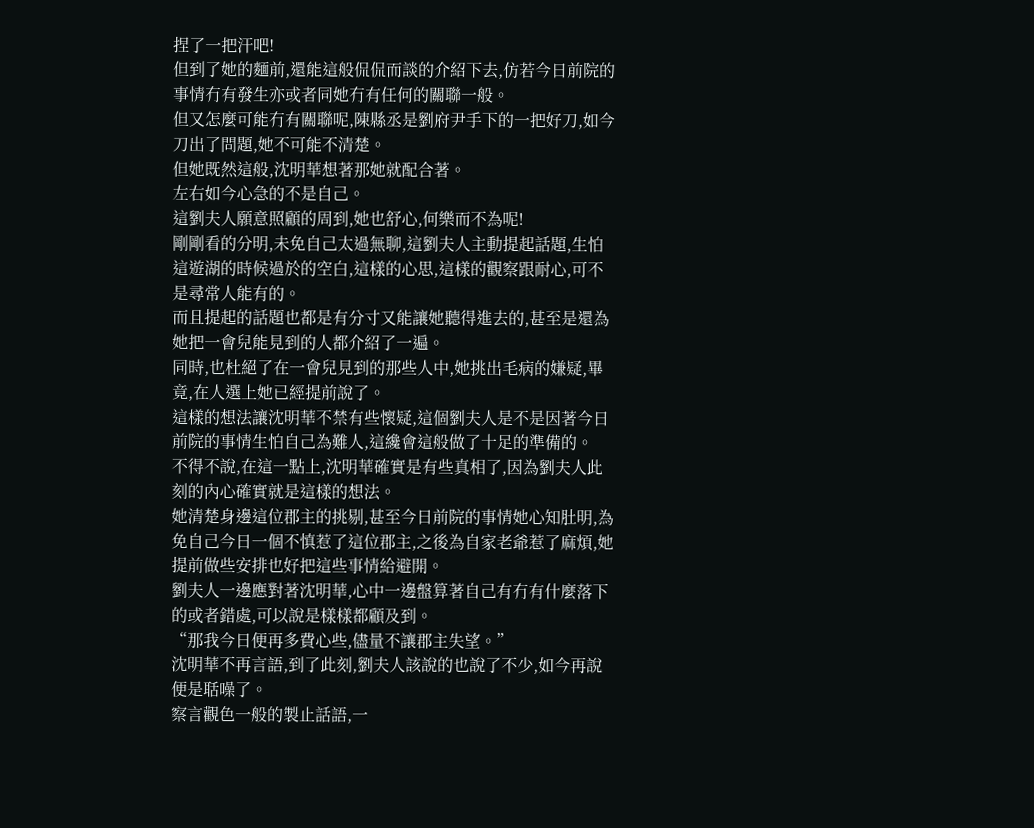捏了一把汗吧!
但到了她的麵前,還能這般侃侃而談的介紹下去,仿若今日前院的事情冇有發生亦或者同她冇有任何的關聯一般。
但又怎麼可能冇有關聯呢,陳縣丞是劉府尹手下的一把好刀,如今刀出了問題,她不可能不清楚。
但她既然這般,沈明華想著那她就配合著。
左右如今心急的不是自己。
這劉夫人願意照顧的周到,她也舒心,何樂而不為呢!
剛剛看的分明,未免自己太過無聊,這劉夫人主動提起話題,生怕這遊湖的時候過於的空白,這樣的心思,這樣的觀察跟耐心,可不是尋常人能有的。
而且提起的話題也都是有分寸又能讓她聽得進去的,甚至是還為她把一會兒能見到的人都介紹了一遍。
同時,也杜絕了在一會兒見到的那些人中,她挑出毛病的嫌疑,畢竟,在人選上她已經提前說了。
這樣的想法讓沈明華不禁有些懷疑,這個劉夫人是不是因著今日前院的事情生怕自己為難人,這纔會這般做了十足的準備的。
不得不說,在這一點上,沈明華確實是有些真相了,因為劉夫人此刻的內心確實就是這樣的想法。
她清楚身邊這位郡主的挑剔,甚至今日前院的事情她心知肚明,為免自己今日一個不慎惹了這位郡主,之後為自家老爺惹了麻煩,她提前做些安排也好把這些事情給避開。
劉夫人一邊應對著沈明華,心中一邊盤算著自己有冇有什麼落下的或者錯處,可以說是樣樣都顧及到。
“那我今日便再多費心些,儘量不讓郡主失望。”
沈明華不再言語,到了此刻,劉夫人該說的也說了不少,如今再說便是聒噪了。
察言觀色一般的製止話語,一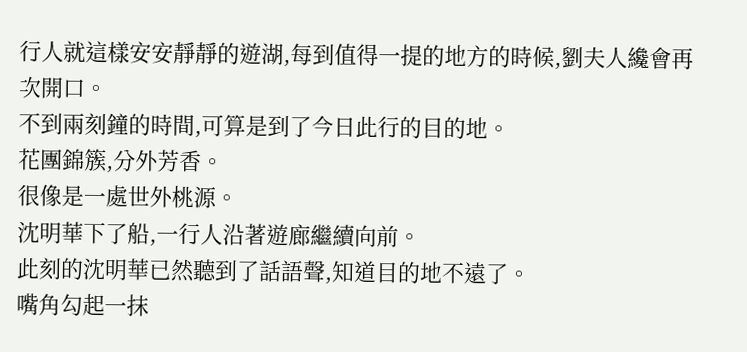行人就這樣安安靜靜的遊湖,每到值得一提的地方的時候,劉夫人纔會再次開口。
不到兩刻鐘的時間,可算是到了今日此行的目的地。
花團錦簇,分外芳香。
很像是一處世外桃源。
沈明華下了船,一行人沿著遊廊繼續向前。
此刻的沈明華已然聽到了話語聲,知道目的地不遠了。
嘴角勾起一抹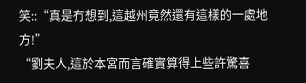笑::“真是冇想到,這越州竟然還有這樣的一處地方!”
“劉夫人,這於本宮而言確實算得上些許驚喜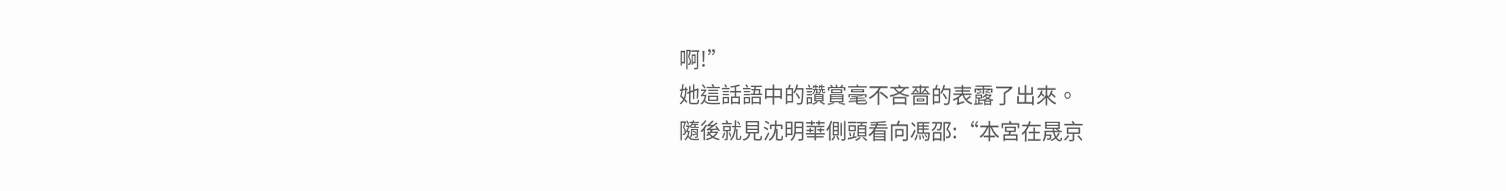啊!”
她這話語中的讚賞毫不吝嗇的表露了出來。
隨後就見沈明華側頭看向馮邵:“本宮在晟京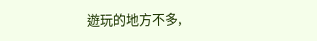遊玩的地方不多,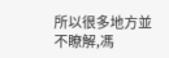所以很多地方並不瞭解,馮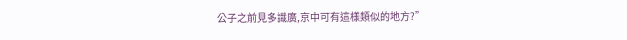公子之前見多識廣,京中可有這樣類似的地方?”